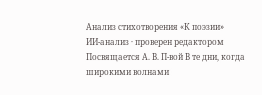Анализ стихотворения «К поэзии»
ИИ-анализ · проверен редактором
Посвящается А. В. П-вой В те дни, когда широкими волнами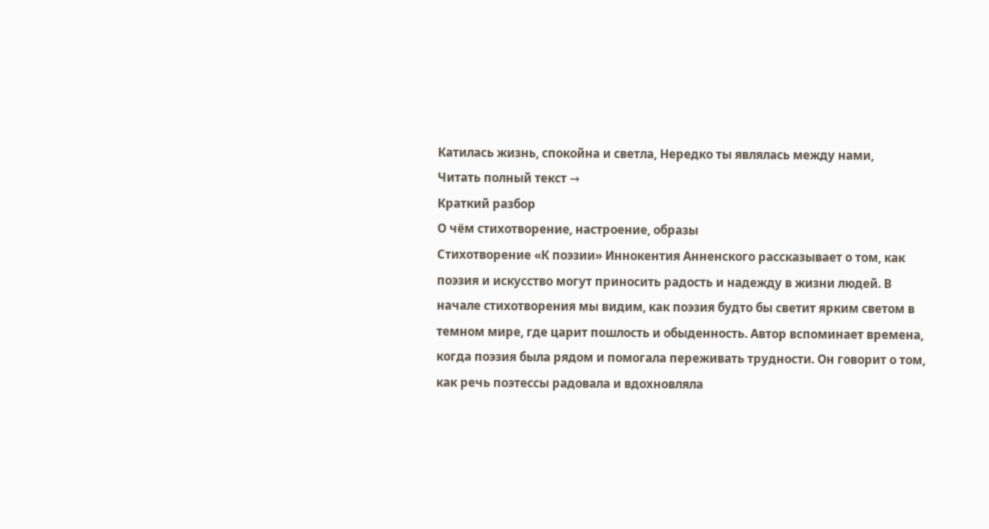Катилась жизнь, спокойна и светла, Нередко ты являлась между нами,
Читать полный текст →
Краткий разбор
О чём стихотворение, настроение, образы
Стихотворение «К поэзии» Иннокентия Анненского рассказывает о том, как поэзия и искусство могут приносить радость и надежду в жизни людей. В начале стихотворения мы видим, как поэзия будто бы светит ярким светом в темном мире, где царит пошлость и обыденность. Автор вспоминает времена, когда поэзия была рядом и помогала переживать трудности. Он говорит о том, как речь поэтессы радовала и вдохновляла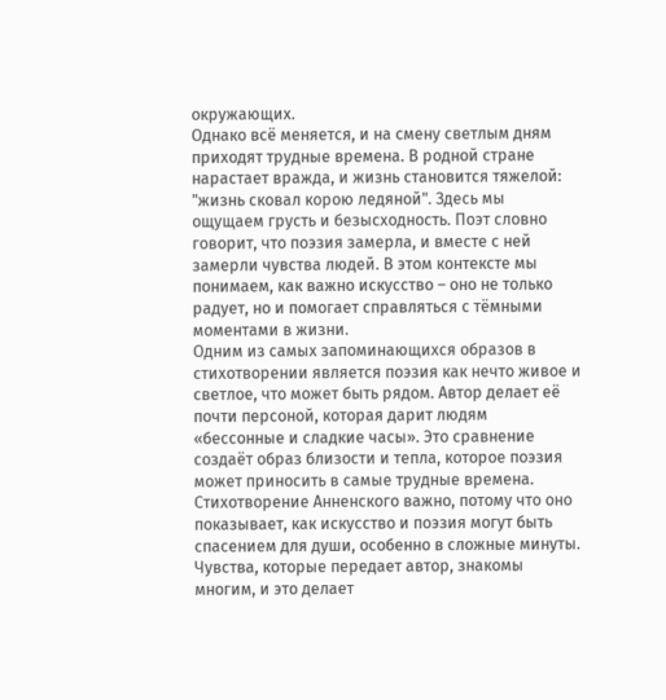окружающих.
Однако всё меняется, и на смену светлым дням приходят трудные времена. В родной стране нарастает вражда, и жизнь становится тяжелой: "жизнь сковал корою ледяной". Здесь мы ощущаем грусть и безысходность. Поэт словно говорит, что поэзия замерла, и вместе с ней замерли чувства людей. В этом контексте мы понимаем, как важно искусство – оно не только радует, но и помогает справляться с тёмными моментами в жизни.
Одним из самых запоминающихся образов в стихотворении является поэзия как нечто живое и светлое, что может быть рядом. Автор делает её почти персоной, которая дарит людям «бессонные и сладкие часы». Это сравнение создаёт образ близости и тепла, которое поэзия может приносить в самые трудные времена.
Стихотворение Анненского важно, потому что оно показывает, как искусство и поэзия могут быть спасением для души, особенно в сложные минуты. Чувства, которые передает автор, знакомы многим, и это делает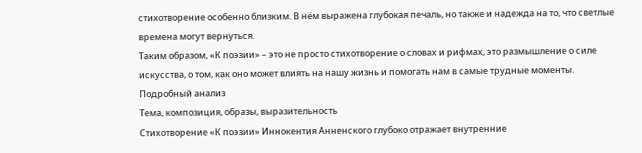стихотворение особенно близким. В нём выражена глубокая печаль, но также и надежда на то, что светлые времена могут вернуться.
Таким образом, «К поэзии» – это не просто стихотворение о словах и рифмах, это размышление о силе искусства, о том, как оно может влиять на нашу жизнь и помогать нам в самые трудные моменты.
Подробный анализ
Тема, композиция, образы, выразительность
Стихотворение «К поэзии» Иннокентия Анненского глубоко отражает внутренние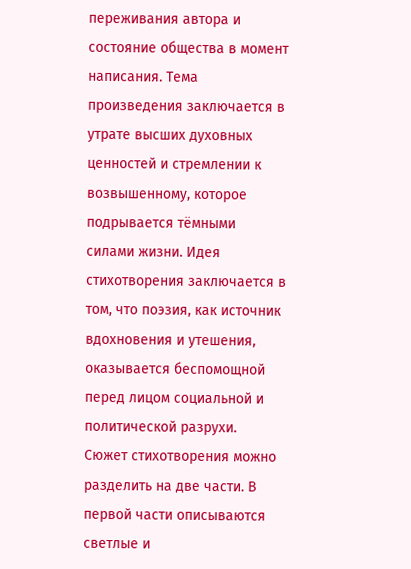переживания автора и состояние общества в момент написания. Тема произведения заключается в утрате высших духовных ценностей и стремлении к возвышенному, которое подрывается тёмными силами жизни. Идея стихотворения заключается в том, что поэзия, как источник вдохновения и утешения, оказывается беспомощной перед лицом социальной и политической разрухи.
Сюжет стихотворения можно разделить на две части. В первой части описываются светлые и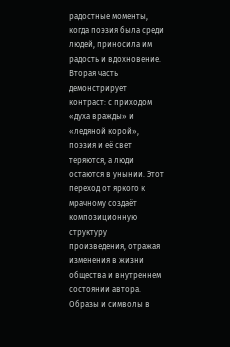радостные моменты, когда поэзия была среди людей, приносила им радость и вдохновение. Вторая часть демонстрирует контраст: с приходом «духа вражды» и «ледяной корой», поэзия и её свет теряются, а люди остаются в унынии. Этот переход от яркого к мрачному создаёт композиционную структуру произведения, отражая изменения в жизни общества и внутреннем состоянии автора.
Образы и символы в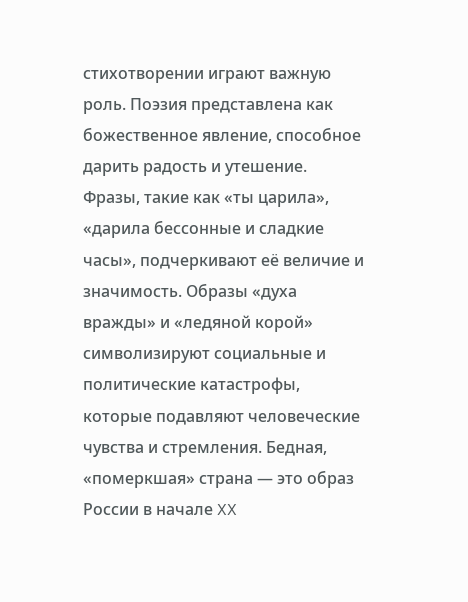стихотворении играют важную роль. Поэзия представлена как божественное явление, способное дарить радость и утешение. Фразы, такие как «ты царила», «дарила бессонные и сладкие часы», подчеркивают её величие и значимость. Образы «духа вражды» и «ледяной корой» символизируют социальные и политические катастрофы, которые подавляют человеческие чувства и стремления. Бедная, «померкшая» страна — это образ России в начале XX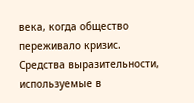века, когда общество переживало кризис.
Средства выразительности, используемые в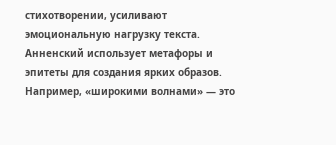стихотворении, усиливают эмоциональную нагрузку текста. Анненский использует метафоры и эпитеты для создания ярких образов. Например, «широкими волнами» — это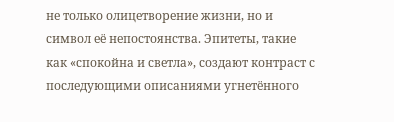не только олицетворение жизни, но и символ её непостоянства. Эпитеты, такие как «спокойна и светла», создают контраст с последующими описаниями угнетённого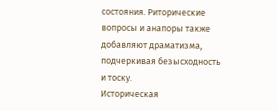состояния. Риторические вопросы и анапоры также добавляют драматизма, подчеркивая безысходность и тоску.
Историческая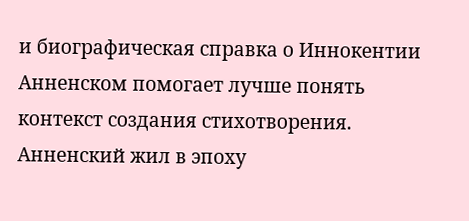и биографическая справка о Иннокентии Анненском помогает лучше понять контекст создания стихотворения. Анненский жил в эпоху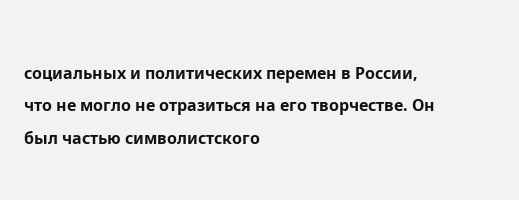социальных и политических перемен в России, что не могло не отразиться на его творчестве. Он был частью символистского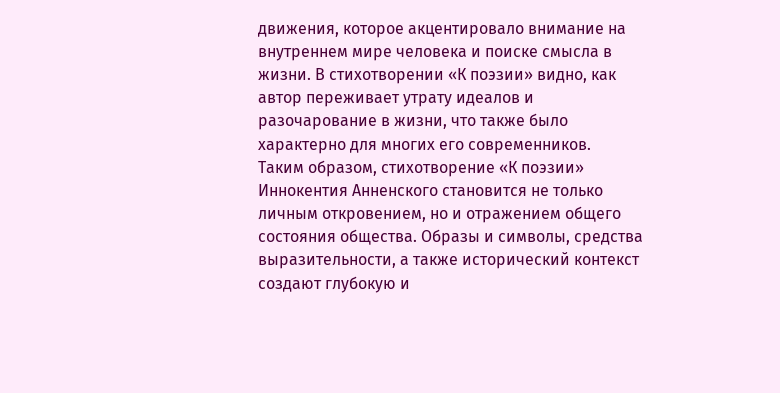движения, которое акцентировало внимание на внутреннем мире человека и поиске смысла в жизни. В стихотворении «К поэзии» видно, как автор переживает утрату идеалов и разочарование в жизни, что также было характерно для многих его современников.
Таким образом, стихотворение «К поэзии» Иннокентия Анненского становится не только личным откровением, но и отражением общего состояния общества. Образы и символы, средства выразительности, а также исторический контекст создают глубокую и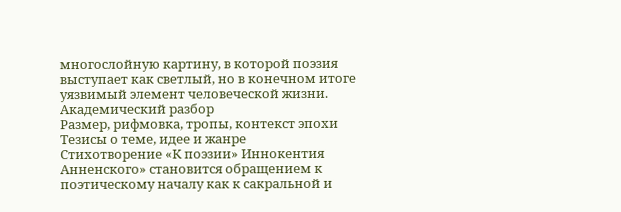многослойную картину, в которой поэзия выступает как светлый, но в конечном итоге уязвимый элемент человеческой жизни.
Академический разбор
Размер, рифмовка, тропы, контекст эпохи
Тезисы о теме, идее и жанре
Стихотворение «К поэзии» Иннокентия Анненского» становится обращением к поэтическому началу как к сакральной и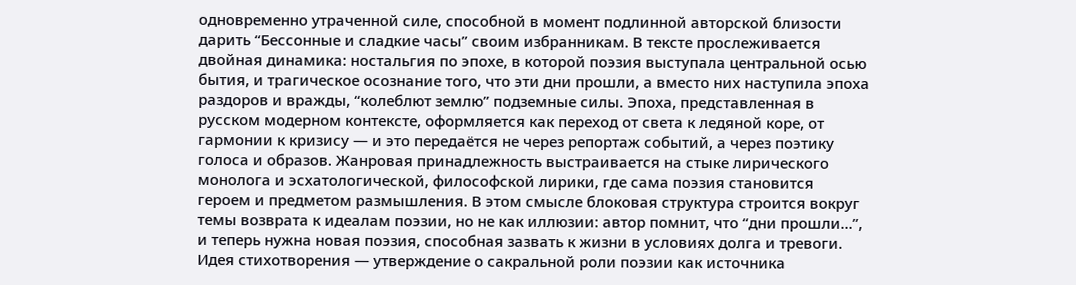одновременно утраченной силе, способной в момент подлинной авторской близости дарить “Бессонные и сладкие часы” своим избранникам. В тексте прослеживается двойная динамика: ностальгия по эпохе, в которой поэзия выступала центральной осью бытия, и трагическое осознание того, что эти дни прошли, а вместо них наступила эпоха раздоров и вражды, “колеблют землю” подземные силы. Эпоха, представленная в русском модерном контексте, оформляется как переход от света к ледяной коре, от гармонии к кризису — и это передаётся не через репортаж событий, а через поэтику голоса и образов. Жанровая принадлежность выстраивается на стыке лирического монолога и эсхатологической, философской лирики, где сама поэзия становится героем и предметом размышления. В этом смысле блоковая структура строится вокруг темы возврата к идеалам поэзии, но не как иллюзии: автор помнит, что “дни прошли…”, и теперь нужна новая поэзия, способная зазвать к жизни в условиях долга и тревоги.
Идея стихотворения — утверждение о сакральной роли поэзии как источника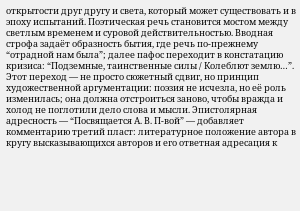открытости друг другу и света, который может существовать и в эпоху испытаний. Поэтическая речь становится мостом между светлым временем и суровой действительностью. Вводная строфа задаёт образность бытия, где речь по-прежнему “отрадной нам была”; далее пафос переходит в констатацию кризиса: “Подземные, таинственные силы / Колеблют землю…”. Этот переход — не просто сюжетный сдвиг, но принцип художественной аргументации: поэзия не исчезла, но её роль изменилась; она должна отстроиться заново, чтобы вражда и холод не поглотили дело слова и мысли. Эпистолярная адресность — “Посвящается А. В. П-вой” — добавляет комментарию третий плаcт: литературное положение автора в кругу высказывающихся авторов и его ответная адресация к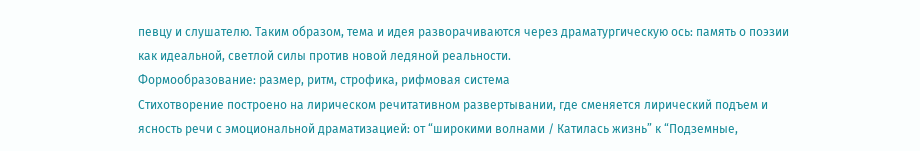певцу и слушателю. Таким образом, тема и идея разворачиваются через драматургическую ось: память о поэзии как идеальной, светлой силы против новой ледяной реальности.
Формообразование: размер, ритм, строфика, рифмовая система
Стихотворение построено на лирическом речитативном развертывании, где сменяется лирический подъем и ясность речи с эмоциональной драматизацией: от “широкими волнами / Катилась жизнь” к “Подземные,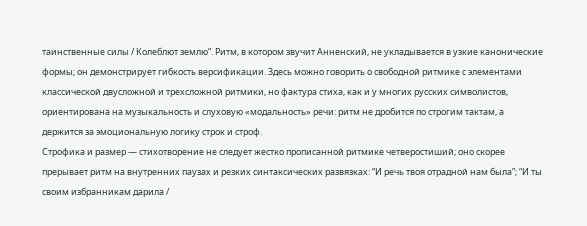таинственные силы / Колеблют землю”. Ритм, в котором звучит Анненский, не укладывается в узкие канонические формы; он демонстрирует гибкость версификации. Здесь можно говорить о свободной ритмике с элементами классической двусложной и трехсложной ритмики, но фактура стиха, как и у многих русских символистов, ориентирована на музыкальность и слуховую «модальность» речи: ритм не дробится по строгим тактам, а держится за эмоциональную логику строк и строф.
Строфика и размер — стихотворение не следует жестко прописанной ритмике четверостиший; оно скорее прерывает ритм на внутренних паузах и резких синтаксических развязках: “И речь твоя отрадной нам была”; “И ты своим избранникам дарила /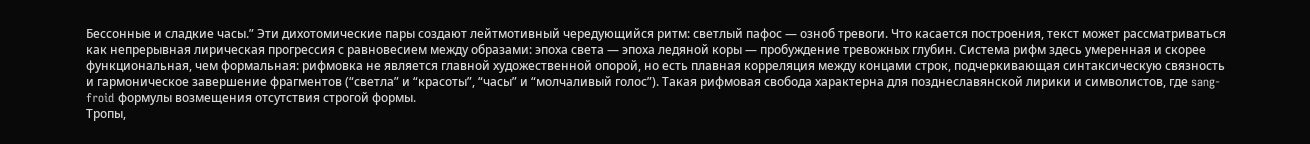Бессонные и сладкие часы.” Эти дихотомические пары создают лейтмотивный чередующийся ритм: светлый пафос — озноб тревоги. Что касается построения, текст может рассматриваться как непрерывная лирическая прогрессия с равновесием между образами: эпоха света — эпоха ледяной коры — пробуждение тревожных глубин. Система рифм здесь умеренная и скорее функциональная, чем формальная: рифмовка не является главной художественной опорой, но есть плавная корреляция между концами строк, подчеркивающая синтаксическую связность и гармоническое завершение фрагментов (“светла” и “красоты”, “часы” и “молчаливый голос”). Такая рифмовая свобода характерна для позднеславянской лирики и символистов, где sang-froid формулы возмещения отсутствия строгой формы.
Тропы,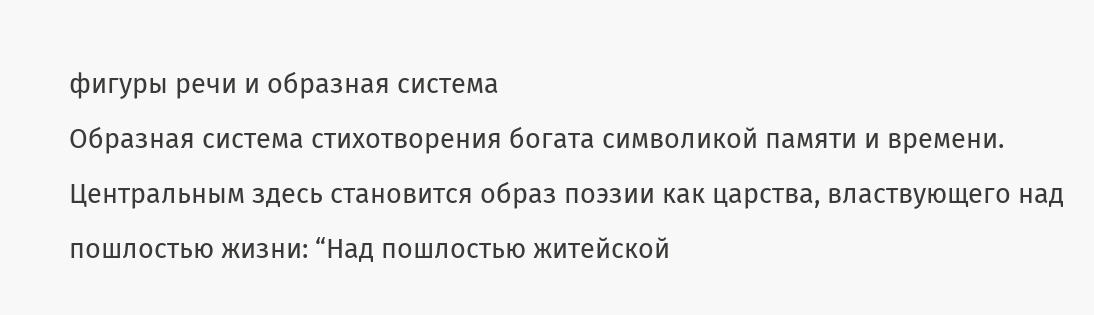фигуры речи и образная система
Образная система стихотворения богата символикой памяти и времени. Центральным здесь становится образ поэзии как царства, властвующего над пошлостью жизни: “Над пошлостью житейской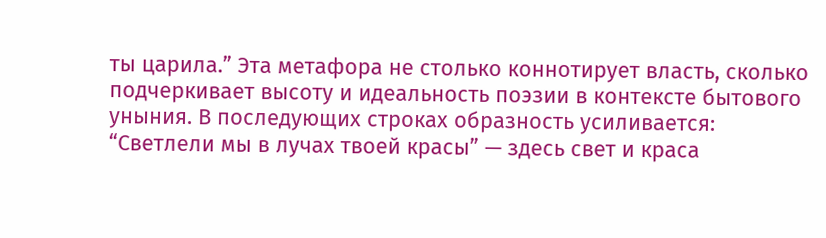ты царила.” Эта метафора не столько коннотирует власть, сколько подчеркивает высоту и идеальность поэзии в контексте бытового уныния. В последующих строках образность усиливается: “Светлели мы в лучах твоей красы” — здесь свет и краса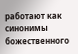работают как синонимы божественного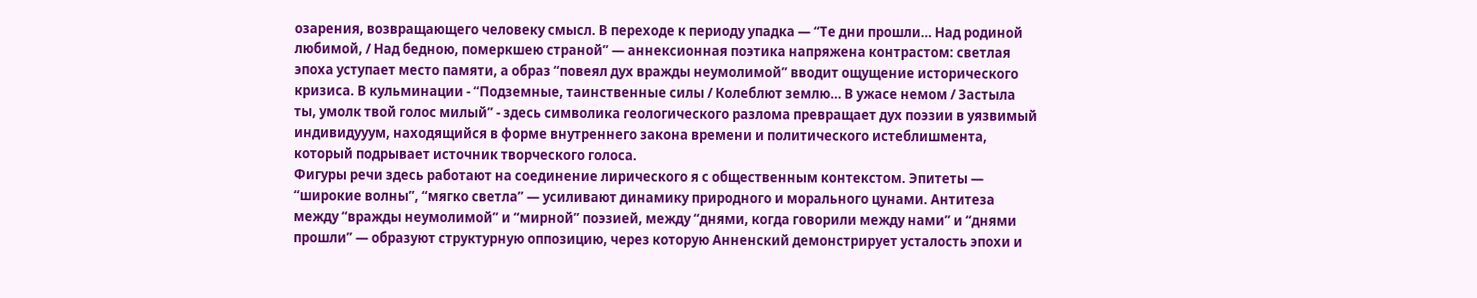озарения, возвращающего человеку смысл. В переходе к периоду упадка — “Те дни прошли… Над родиной любимой, / Над бедною, померкшею страной” — аннексионная поэтика напряжена контрастом: светлая эпоха уступает место памяти, а образ “повеял дух вражды неумолимой” вводит ощущение исторического кризиса. В кульминации - “Подземные, таинственные силы / Колеблют землю… В ужасе немом / Застыла ты, умолк твой голос милый” - здесь символика геологического разлома превращает дух поэзии в уязвимый индивидууум, находящийся в форме внутреннего закона времени и политического истеблишмента, который подрывает источник творческого голоса.
Фигуры речи здесь работают на соединение лирического я с общественным контекстом. Эпитеты — “широкие волны”, “мягко светла” — усиливают динамику природного и морального цунами. Антитеза между “вражды неумолимой” и “мирной” поэзией, между “днями, когда говорили между нами” и “днями прошли” — образуют структурную оппозицию, через которую Анненский демонстрирует усталость эпохи и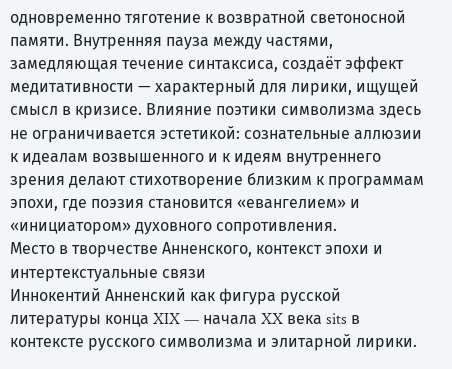одновременно тяготение к возвратной светоносной памяти. Внутренняя пауза между частями, замедляющая течение синтаксиса, создаёт эффект медитативности — характерный для лирики, ищущей смысл в кризисе. Влияние поэтики символизма здесь не ограничивается эстетикой: сознательные аллюзии к идеалам возвышенного и к идеям внутреннего зрения делают стихотворение близким к программам эпохи, где поэзия становится «евангелием» и «инициатором» духовного сопротивления.
Место в творчестве Анненского, контекст эпохи и интертекстуальные связи
Иннокентий Анненский как фигура русской литературы конца XIX — начала XX века sits в контексте русского символизма и элитарной лирики.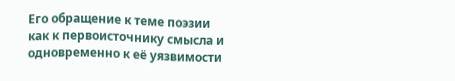Его обращение к теме поэзии как к первоисточнику смысла и одновременно к её уязвимости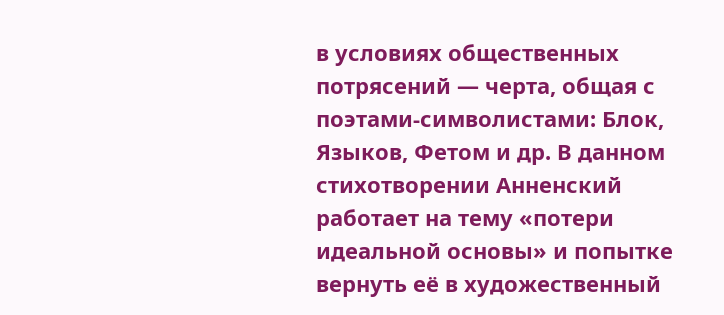в условиях общественных потрясений — черта, общая с поэтами-символистами: Блок, Языков, Фетом и др. В данном стихотворении Анненский работает на тему «потери идеальной основы» и попытке вернуть её в художественный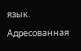язык. Адресованная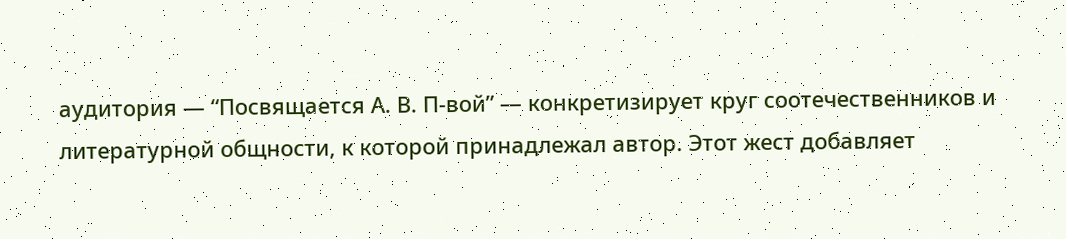аудитория — “Посвящается А. В. П-вой” — конкретизирует круг соотечественников и литературной общности, к которой принадлежал автор. Этот жест добавляет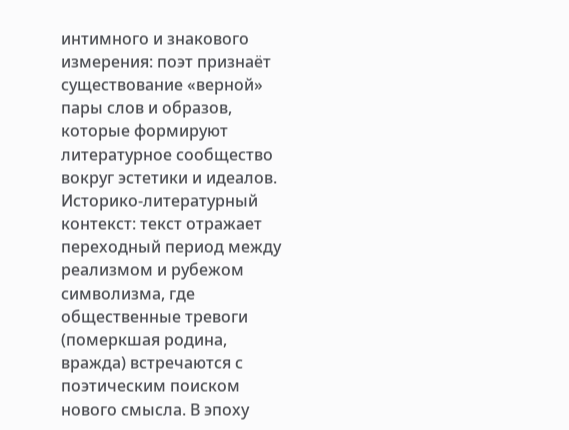интимного и знакового измерения: поэт признаёт существование «верной» пары слов и образов, которые формируют литературное сообщество вокруг эстетики и идеалов.
Историко-литературный контекст: текст отражает переходный период между реализмом и рубежом символизма, где общественные тревоги (померкшая родина, вражда) встречаются с поэтическим поиском нового смысла. В эпоху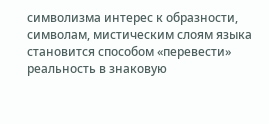символизма интерес к образности, символам, мистическим слоям языка становится способом «перевести» реальность в знаковую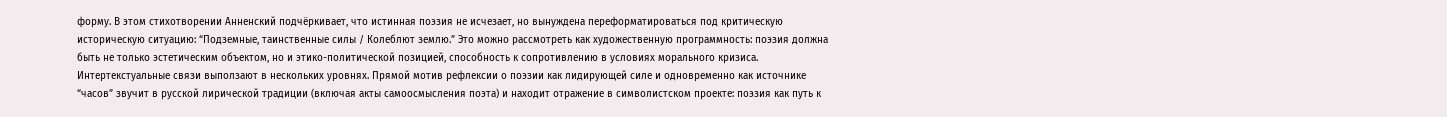форму. В этом стихотворении Анненский подчёркивает, что истинная поэзия не исчезает, но вынуждена переформатироваться под критическую историческую ситуацию: “Подземные, таинственные силы / Колеблют землю.” Это можно рассмотреть как художественную программность: поэзия должна быть не только эстетическим объектом, но и этико-политической позицией, способность к сопротивлению в условиях морального кризиса.
Интертекстуальные связи выползают в нескольких уровнях. Прямой мотив рефлексии о поэзии как лидирующей силе и одновременно как источнике “часов” звучит в русской лирической традиции (включая акты самоосмысления поэта) и находит отражение в символистском проекте: поэзия как путь к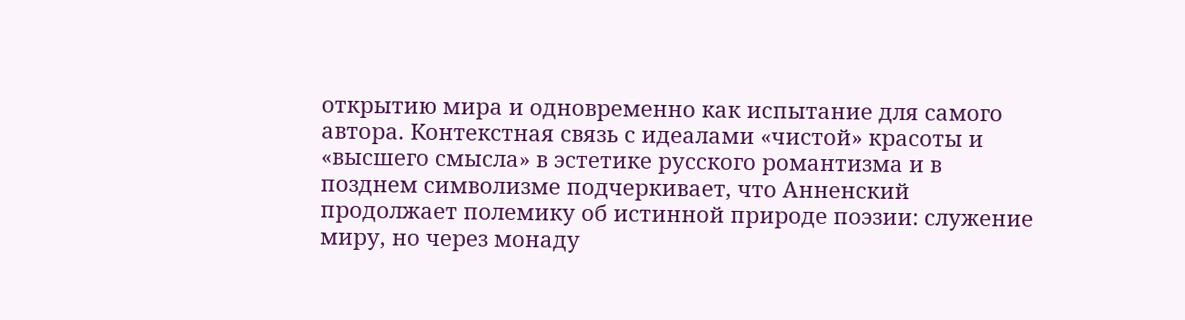открытию мира и одновременно как испытание для самого автора. Контекстная связь с идеалами «чистой» красоты и «высшего смысла» в эстетике русского романтизма и в позднем символизме подчеркивает, что Анненский продолжает полемику об истинной природе поэзии: служение миру, но через монаду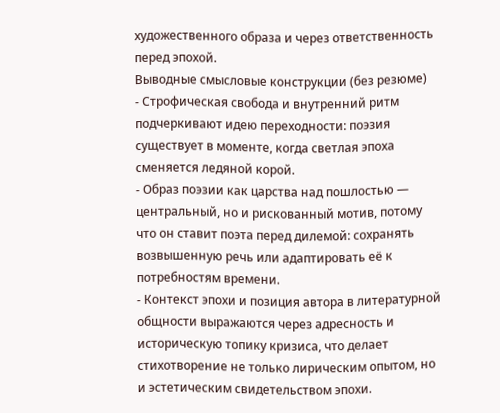художественного образа и через ответственность перед эпохой.
Выводные смысловые конструкции (без резюме)
- Строфическая свобода и внутренний ритм подчеркивают идею переходности: поэзия существует в моменте, когда светлая эпоха сменяется ледяной корой.
- Образ поэзии как царства над пошлостью — центральный, но и рискованный мотив, потому что он ставит поэта перед дилемой: сохранять возвышенную речь или адаптировать её к потребностям времени.
- Контекст эпохи и позиция автора в литературной общности выражаются через адресность и историческую топику кризиса, что делает стихотворение не только лирическим опытом, но и эстетическим свидетельством эпохи.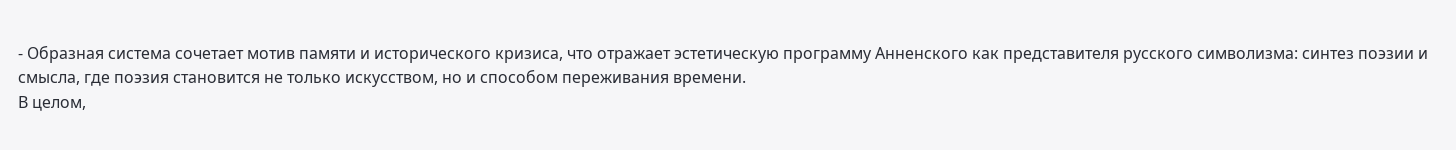- Образная система сочетает мотив памяти и исторического кризиса, что отражает эстетическую программу Анненского как представителя русского символизма: синтез поэзии и смысла, где поэзия становится не только искусством, но и способом переживания времени.
В целом,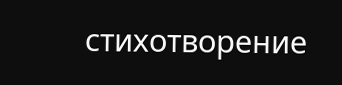стихотворение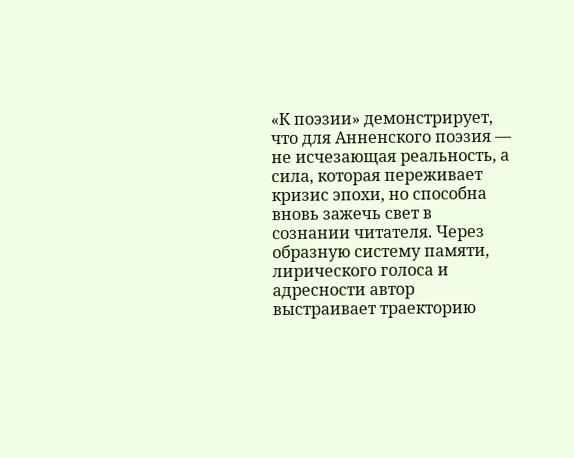«К поэзии» демонстрирует, что для Анненского поэзия — не исчезающая реальность, а сила, которая переживает кризис эпохи, но способна вновь зажечь свет в сознании читателя. Через образную систему памяти, лирического голоса и адресности автор выстраивает траекторию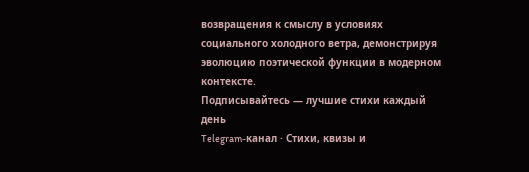возвращения к смыслу в условиях социального холодного ветра, демонстрируя эволюцию поэтической функции в модерном контексте.
Подписывайтесь — лучшие стихи каждый день
Telegram-канал · Стихи, квизы и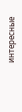интересные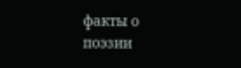факты о поэзии